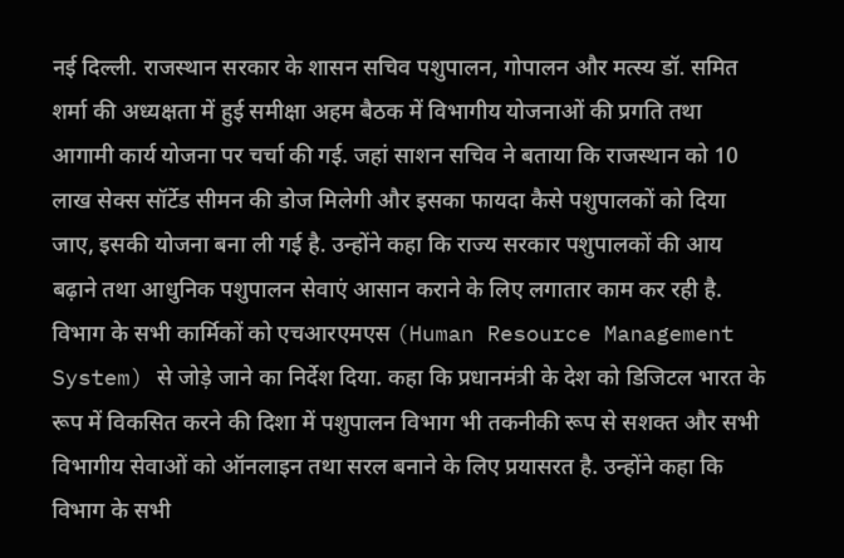नई दिल्ली. राजस्थान सरकार के शासन सचिव पशुपालन, गोपालन और मत्स्य डॉ. समित शर्मा की अध्यक्षता में हुई समीक्षा अहम बैठक में विभागीय योजनाओं की प्रगति तथा आगामी कार्य योजना पर चर्चा की गई. जहां साशन सचिव ने बताया कि राजस्थान को 10 लाख सेक्स सॉर्टेड सीमन की डोज मिलेगी और इसका फायदा कैसे पशुपालकों को दिया जाए, इसकी योजना बना ली गई है. उन्होंने कहा कि राज्य सरकार पशुपालकों की आय बढ़ाने तथा आधुनिक पशुपालन सेवाएं आसान कराने के लिए लगातार काम कर रही है.
विभाग के सभी कार्मिकों को एचआरएमएस (Human Resource Management System) से जोड़े जाने का निर्देश दिया. कहा कि प्रधानमंत्री के देश को डिजिटल भारत के रूप में विकसित करने की दिशा में पशुपालन विभाग भी तकनीकी रूप से सशक्त और सभी विभागीय सेवाओं को ऑनलाइन तथा सरल बनाने के लिए प्रयासरत है. उन्होंने कहा कि विभाग के सभी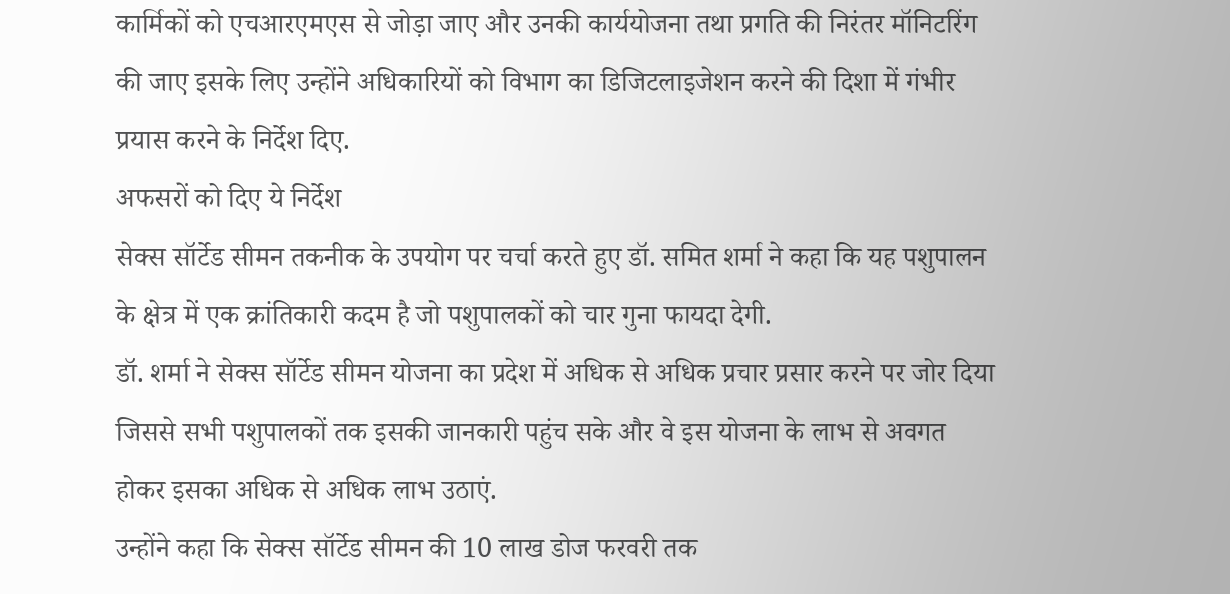कार्मिकों को एचआरएमएस से जोड़ा जाए और उनकी कार्ययोजना तथा प्रगति की निरंतर मॉनिटरिंग की जाए इसके लिए उन्होंने अधिकारियों को विभाग का डिजिटलाइजेशन करने की दिशा में गंभीर प्रयास करने के निर्देश दिए.
अफसरों को दिए ये निर्देश
सेक्स सॉर्टेड सीमन तकनीक के उपयोग पर चर्चा करते हुए डॉ. समित शर्मा ने कहा कि यह पशुपालन के क्षेत्र में एक क्रांतिकारी कदम है जो पशुपालकों को चार गुना फायदा देगी.
डॉ. शर्मा ने सेक्स सॉर्टेड सीमन योजना का प्रदेश में अधिक से अधिक प्रचार प्रसार करने पर जोर दिया जिससे सभी पशुपालकों तक इसकी जानकारी पहुंच सके और वे इस योजना के लाभ से अवगत होकर इसका अधिक से अधिक लाभ उठाएं.
उन्होंने कहा कि सेक्स सॉर्टेड सीमन की 10 लाख डोज फरवरी तक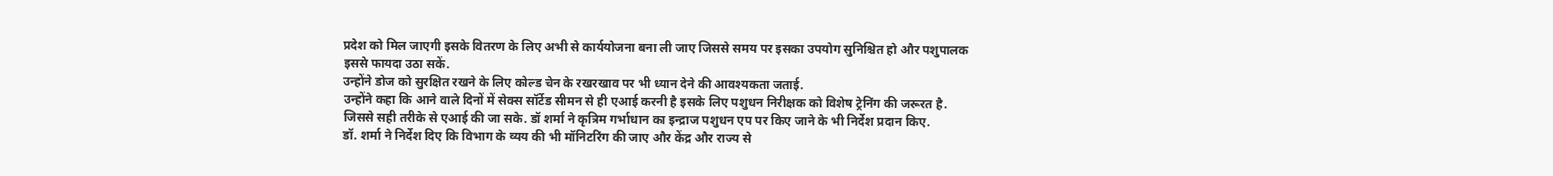प्रदेश को मिल जाएगी इसके वितरण के लिए अभी से कार्ययोजना बना ली जाए जिससे समय पर इसका उपयोग सुनिश्चित हो और पशुपालक इससे फायदा उठा सकें.
उन्होंने डोज को सुरक्षित रखने के लिए कोल्ड चेन के रखरखाव पर भी ध्यान देने की आवश्यकता जताई.
उन्होंने कहा कि आने वाले दिनों में सेक्स सॉर्टेड सीमन से ही एआई करनी है इसके लिए पशुधन निरीक्षक को विशेष ट्रेनिंग की जरूरत है.
जिससे सही तरीके से एआई की जा सके. डॉ शर्मा ने कृत्रिम गर्भाधान का इन्द्राज पशुधन एप पर किए जाने के भी निर्देश प्रदान किए.
डॉ. शर्मा ने निर्देश दिए कि विभाग के व्यय की भी मॉनिटरिंग की जाए और केंद्र और राज्य से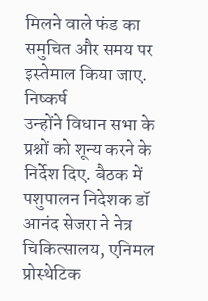मिलने वाले फंड का समुचित और समय पर इस्तेमाल किया जाए.
निष्कर्ष
उन्होंने विधान सभा के प्रश्नों को शून्य करने के निर्देश दिए. बैठक में पशुपालन निदेशक डॉ आनंद सेजरा ने नेत्र चिकित्सालय, एनिमल प्रोस्थेटिक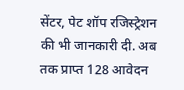सेंटर, पेट शॉप रजिस्ट्रेशन की भी जानकारी दी. अब तक प्राप्त 128 आवेदन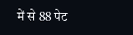में से 88 पेट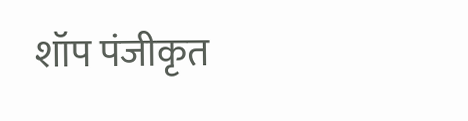शॉप पंजीकृत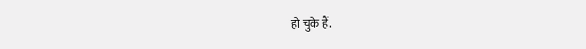हो चुके हैं.